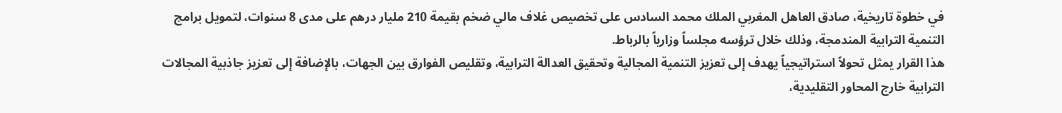في خطوة تاريخية، صادق العاهل المغربي الملك محمد السادس على تخصيص غلاف مالي ضخم بقيمة 210 مليار درهم على مدى 8 سنوات، لتمويل برامج التنمية الترابية المندمجة، وذلك خلال ترؤسه مجلساً وزارياً بالرباط.
هذا القرار يمثل تحولاً استراتيجياً يهدف إلى تعزيز التنمية المجالية وتحقيق العدالة الترابية، وتقليص الفوارق بين الجهات، بالإضافة إلى تعزيز جاذبية المجالات الترابية خارج المحاور التقليدية،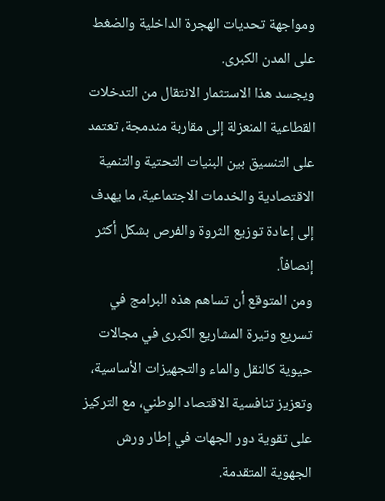ومواجهة تحديات الهجرة الداخلية والضغط على المدن الكبرى.
ويجسد هذا الاستثمار الانتقال من التدخلات القطاعية المنعزلة إلى مقاربة مندمجة، تعتمد على التنسيق بين البنيات التحتية والتنمية الاقتصادية والخدمات الاجتماعية، ما يهدف إلى إعادة توزيع الثروة والفرص بشكل أكثر إنصافاً.
ومن المتوقع أن تساهم هذه البرامج في تسريع وتيرة المشاريع الكبرى في مجالات حيوية كالنقل والماء والتجهيزات الأساسية، وتعزيز تنافسية الاقتصاد الوطني، مع التركيز على تقوية دور الجهات في إطار ورش الجهوية المتقدمة.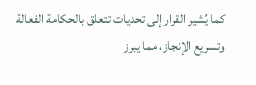كما يُشير القرار إلى تحديات تتعلق بالحكامة الفعالة وتسريع الإنجاز، مما يبرز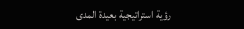رؤية استراتيجية بعيدة المدى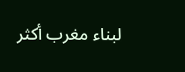لبناء مغرب أكثر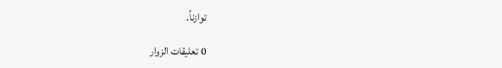توازناً.

0 تعليقات الزوار